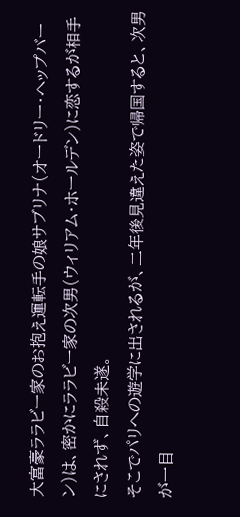大富豪ララビー家のお抱え運転手の娘サブリナ(オードリー・ヘップバーン)は、密かにララビー家の次男(ウィリアム・ホールデン)に恋するが相手にされず、自殺未遂。
そこでパリへの遊学に出されるが、二年後見違えた姿で帰国すると、次男が一目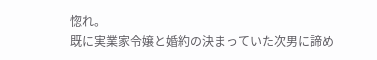惚れ。
既に実業家令嬢と婚約の決まっていた次男に諦め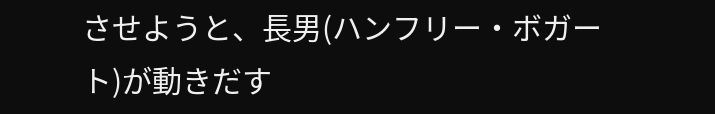させようと、長男(ハンフリー・ボガート)が動きだす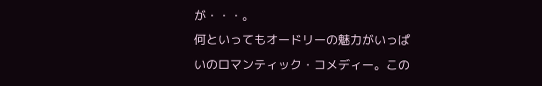が・・・。
何といってもオードリーの魅力がいっぱいのロマンティック・コメディー。この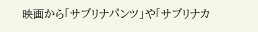映画から「サブリナパンツ」や「サブリナカ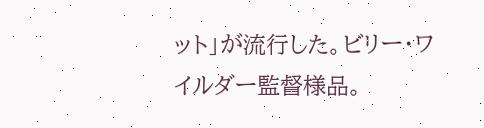ット」が流行した。ビリー・ワイルダー監督様品。